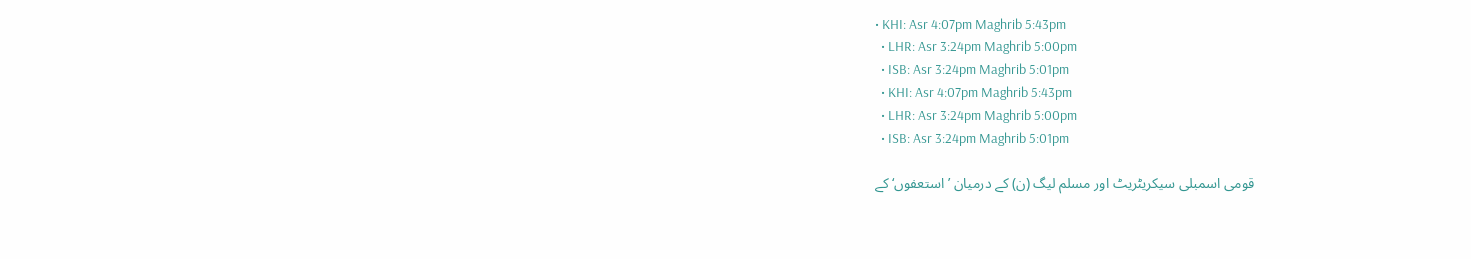• KHI: Asr 4:07pm Maghrib 5:43pm
  • LHR: Asr 3:24pm Maghrib 5:00pm
  • ISB: Asr 3:24pm Maghrib 5:01pm
  • KHI: Asr 4:07pm Maghrib 5:43pm
  • LHR: Asr 3:24pm Maghrib 5:00pm
  • ISB: Asr 3:24pm Maghrib 5:01pm

قومی اسمبلی سیکریٹریٹ اور مسلم لیگ (ن) کے درمیان ’استعفوں‘ کے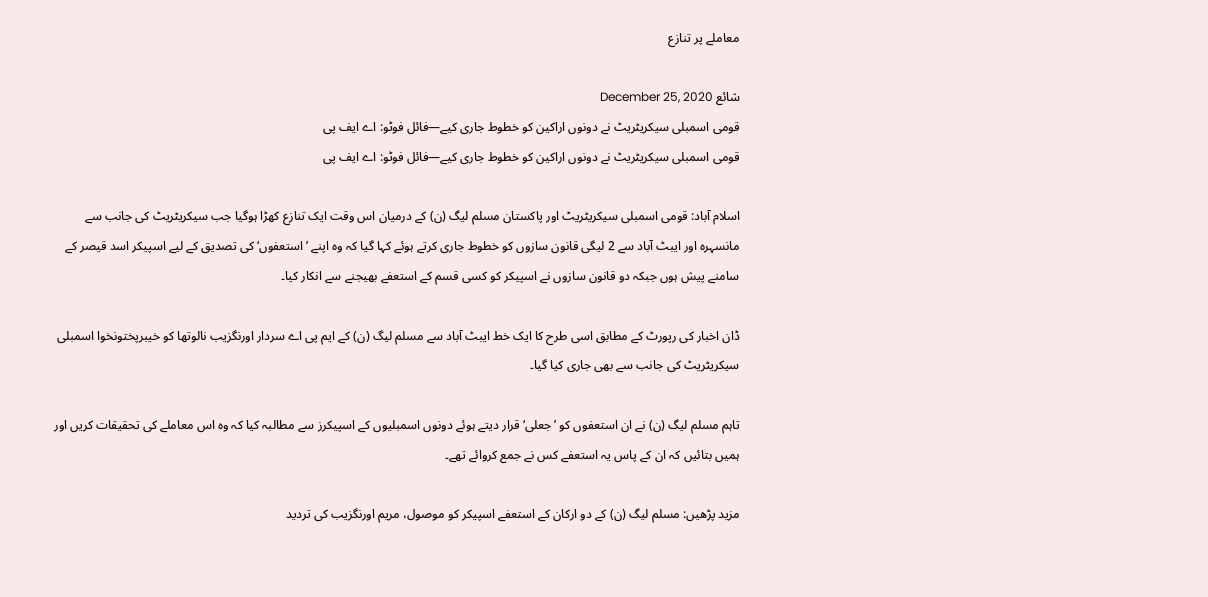معاملے پر تنازع

شائع December 25, 2020
قومی اسمبلی سیکریٹریٹ نے دونوں اراکین کو خطوط جاری کیے—فائل فوٹو: اے ایف پی
قومی اسمبلی سیکریٹریٹ نے دونوں اراکین کو خطوط جاری کیے—فائل فوٹو: اے ایف پی

اسلام آباد: قومی اسمبلی سیکریٹریٹ اور پاکستان مسلم لیگ (ن) کے درمیان اس وقت ایک تنازع کھڑا ہوگیا جب سیکریٹریٹ کی جانب سے مانسہرہ اور ایبٹ آباد سے 2 لیگی قانون سازوں کو خطوط جاری کرتے ہوئے کہا گیا کہ وہ اپنے ’استعفوں‘ کی تصدیق کے لیے اسپیکر اسد قیصر کے سامنے پیش ہوں جبکہ دو قانون سازوں نے اسپیکر کو کسی قسم کے استعفے بھیجنے سے انکار کیا۔

ڈان اخبار کی رپورٹ کے مطابق اسی طرح کا ایک خط ایبٹ آباد سے مسلم لیگ (ن) کے ایم پی اے سردار اورنگزیب نالوتھا کو خیبرپختونخوا اسمبلی سیکریٹریٹ کی جانب سے بھی جاری کیا گیا۔

تاہم مسلم لیگ (ن) نے ان استعفوں کو ’جعلی‘ قرار دیتے ہوئے دونوں اسمبلیوں کے اسپیکرز سے مطالبہ کیا کہ وہ اس معاملے کی تحقیقات کریں اور ہمیں بتائیں کہ ان کے پاس یہ استعفے کس نے جمع کروائے تھے۔

مزید پڑھیں: مسلم لیگ (ن) کے دو ارکان کے استعفے اسپیکر کو موصول، مریم اورنگزیب کی تردید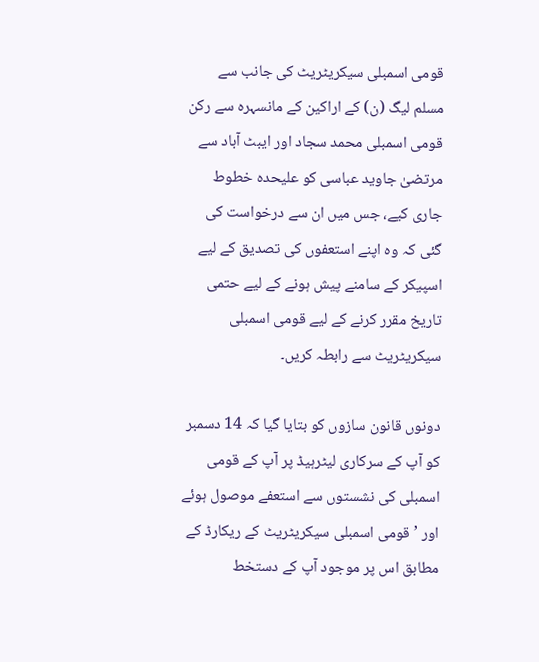قومی اسمبلی سیکریٹریٹ کی جانب سے مسلم لیگ (ن) کے اراکین کے مانسہرہ سے رکن قومی اسمبلی محمد سجاد اور ایبٹ آباد سے مرتضیٰ جاوید عباسی کو علیحدہ خطوط جاری کیے، جس میں ان سے درخواست کی گئی کہ وہ اپنے استعفوں کی تصدیق کے لیے اسپیکر کے سامنے پیش ہونے کے لیے حتمی تاریخ مقرر کرنے کے لیے قومی اسمبلی سیکریٹریٹ سے رابطہ کریں۔

دونوں قانون سازوں کو بتایا گیا کہ 14 دسمبر کو آپ کے سرکاری لیٹرہیڈ پر آپ کے قومی اسمبلی کی نشستوں سے استعفے موصول ہوئے اور ’قومی اسمبلی سیکریٹریٹ کے ریکارڈ کے مطابق اس پر موجود آپ کے دستخط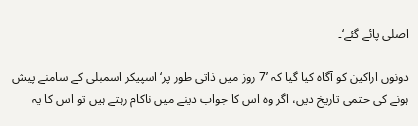اصلی پائے گئے‘۔

دونوں اراکین کو آگاہ کیا گیا کہ ’7 روز میں ذاتی طور پر‘ اسپیکر اسمبلی کے سامنے پیش ہونے کی حتمی تاریخ دیں، اگر وہ اس کا جواب دینے میں ناکام رہتے ہیں تو اس کا یہ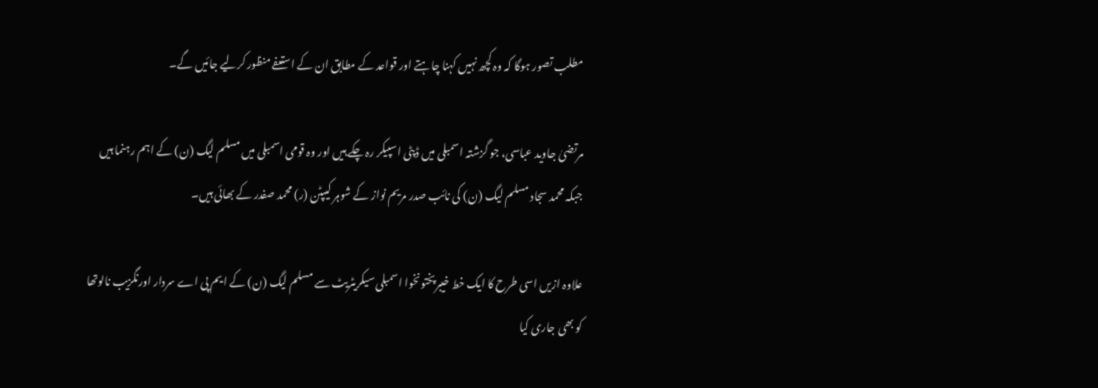مطلب تصور ہوگا کہ وہ کچھ نہیں کہنا چاہتے اور قواعد کے مطابق ان کے استعفے منظور کرلیے جائیں گے۔

مرتضیٰ جاوید عباسی، جو گزشتہ اسمبلی میں ڈپٹی اسپیکر رہ چکے ہیں اور وہ قومی اسمبلی میں مسلم لیگ (ن) کے اہم رہنما ہیں جبکہ محمد سجاد مسلم لیگ (ن) کی نائب صدر مریم نواز کے شوہر کیپٹن (ر) محمد صفدر کے بھائی ہیں۔

علاوہ ازیں اسی طرح کا ایک خط خیبرپختونخوا اسمبلی سیکریٹریٹ سے مسلم لیگ (ن) کے ایم پی اے سردار اورنگزیب نالوتھا کو بھی جاری کیا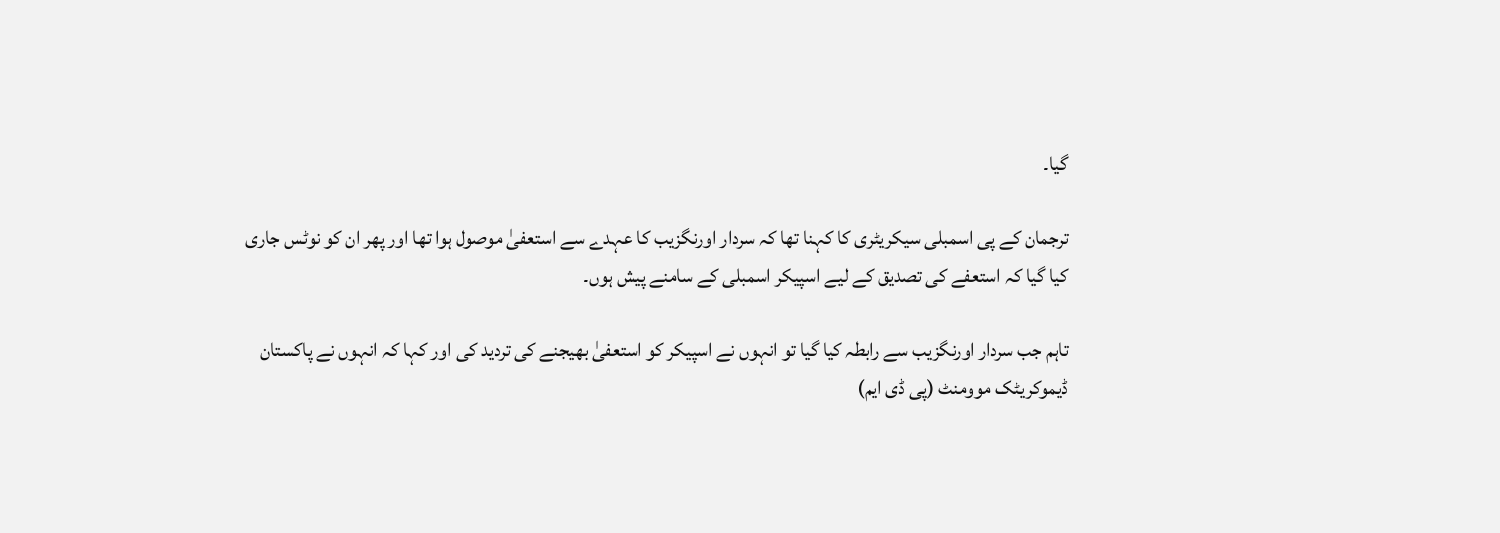گیا۔

ترجمان کے پی اسمبلی سیکریٹری کا کہنا تھا کہ سردار اورنگزیب کا عہدے سے استعفیٰ موصول ہوا تھا اور پھر ان کو نوٹس جاری کیا گیا کہ استعفے کی تصدیق کے لیے اسپیکر اسمبلی کے سامنے پیش ہوں۔

تاہم جب سردار اورنگزیب سے رابطہ کیا گیا تو انہوں نے اسپیکر کو استعفیٰ بھیجنے کی تردید کی اور کہا کہ انہوں نے پاکستان ڈیموکریٹک موومنٹ (پی ڈی ایم)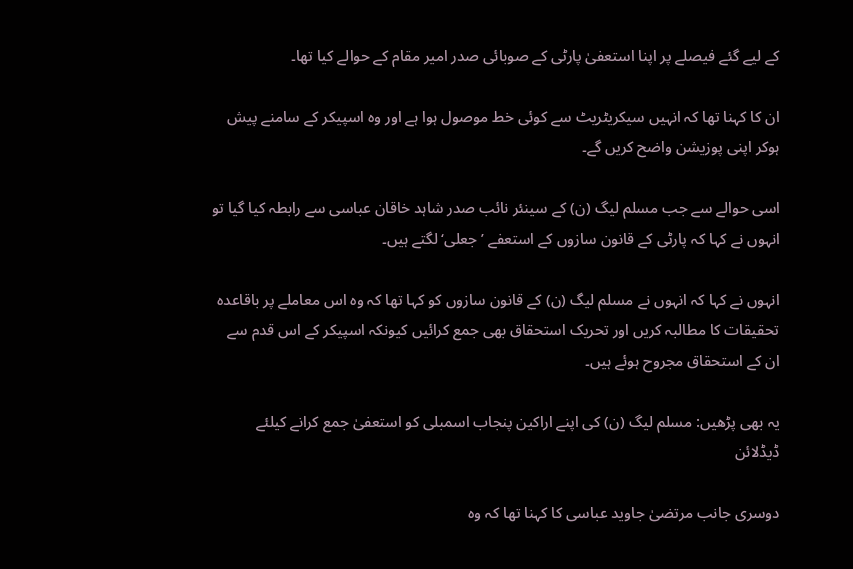کے لیے گئے فیصلے پر اپنا استعفیٰ پارٹی کے صوبائی صدر امیر مقام کے حوالے کیا تھا۔

ان کا کہنا تھا کہ انہیں سیکریٹریٹ سے کوئی خط موصول ہوا ہے اور وہ اسپیکر کے سامنے پیش ہوکر اپنی پوزیشن واضح کریں گے۔

اسی حوالے سے جب مسلم لیگ (ن) کے سینئر نائب صدر شاہد خاقان عباسی سے رابطہ کیا گیا تو انہوں نے کہا کہ پارٹی کے قانون سازوں کے استعفے ’جعلی‘ لگتے ہیں۔

انہوں نے کہا کہ انہوں نے مسلم لیگ (ن) کے قانون سازوں کو کہا تھا کہ وہ اس معاملے پر باقاعدہ تحقیقات کا مطالبہ کریں اور تحریک استحقاق بھی جمع کرائیں کیونکہ اسپیکر کے اس قدم سے ان کے استحقاق مجروح ہوئے ہیں۔

یہ بھی پڑھیں: مسلم لیگ (ن) کی اپنے اراکین پنجاب اسمبلی کو استعفیٰ جمع کرانے کیلئے ڈیڈلائن

دوسری جانب مرتضیٰ جاوید عباسی کا کہنا تھا کہ وہ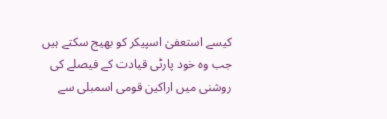کیسے استعفیٰ اسپیکر کو بھیج سکتے ہیں جب وہ خود پارٹی قیادت کے فیصلے کی روشنی میں اراکین قومی اسمبلی سے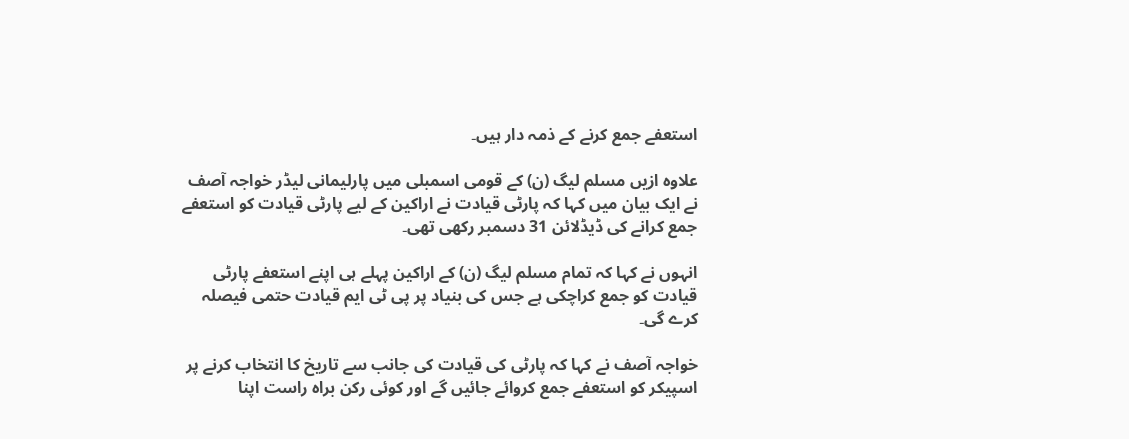استعفے جمع کرنے کے ذمہ دار ہیں۔

علاوہ ازیں مسلم لیگ (ن) کے قومی اسمبلی میں پارلیمانی لیڈر خواجہ آصف نے ایک بیان میں کہا کہ پارٹی قیادت نے اراکین کے لیے پارٹی قیادت کو استعفے جمع کرانے کی ڈیڈلائن 31 دسمبر رکھی تھی۔

انہوں نے کہا کہ تمام مسلم لیگ (ن) کے اراکین پہلے ہی اپنے استعفے پارٹی قیادت کو جمع کراچکی ہے جس کی بنیاد پر پی ٹی ایم قیادت حتمی فیصلہ کرے گی۔

خواجہ آصف نے کہا کہ پارٹی کی قیادت کی جانب سے تاریخ کا انتخاب کرنے پر اسپیکر کو استعفے جمع کروائے جائیں گے اور کوئی رکن براہ راست اپنا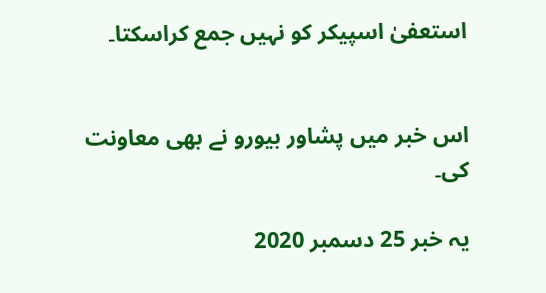استعفیٰ اسپیکر کو نہیں جمع کراسکتا۔


اس خبر میں پشاور بیورو نے بھی معاونت کی۔

یہ خبر 25 دسمبر 2020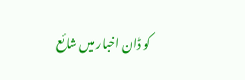کو ڈان اخبار میں شائع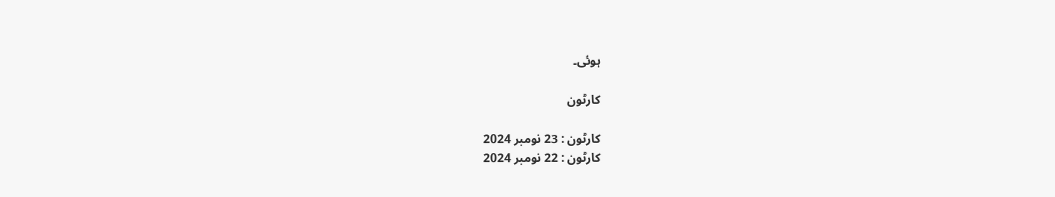ہوئی۔

کارٹون

کارٹون : 23 نومبر 2024
کارٹون : 22 نومبر 2024